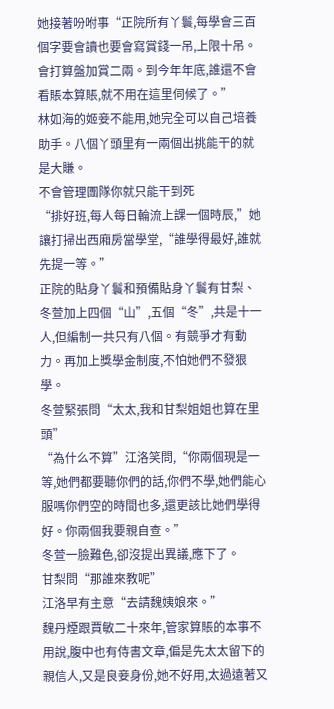她接著吩咐事“正院所有丫鬟,每學會三百個字要會讀也要會寫賞錢一吊,上限十吊。會打算盤加賞二兩。到今年年底,誰還不會看賬本算賬,就不用在這里伺候了。”
林如海的姬妾不能用,她完全可以自己培養助手。八個丫頭里有一兩個出挑能干的就是大賺。
不會管理團隊你就只能干到死
“排好班,每人每日輪流上課一個時辰,”她讓打掃出西廂房當學堂,“誰學得最好,誰就先提一等。”
正院的貼身丫鬟和預備貼身丫鬟有甘梨、冬萱加上四個“山”,五個“冬”,共是十一人,但編制一共只有八個。有競爭才有動力。再加上獎學金制度,不怕她們不發狠學。
冬萱緊張問“太太,我和甘梨姐姐也算在里頭”
“為什么不算”江洛笑問,“你兩個現是一等,她們都要聽你們的話,你們不學,她們能心服嗎你們空的時間也多,還更該比她們學得好。你兩個我要親自查。”
冬萱一臉難色,卻沒提出異議,應下了。
甘梨問“那誰來教呢”
江洛早有主意“去請魏姨娘來。”
魏丹煙跟賈敏二十來年,管家算賬的本事不用說,腹中也有侍書文章,偏是先太太留下的親信人,又是良妾身份,她不好用,太過遠著又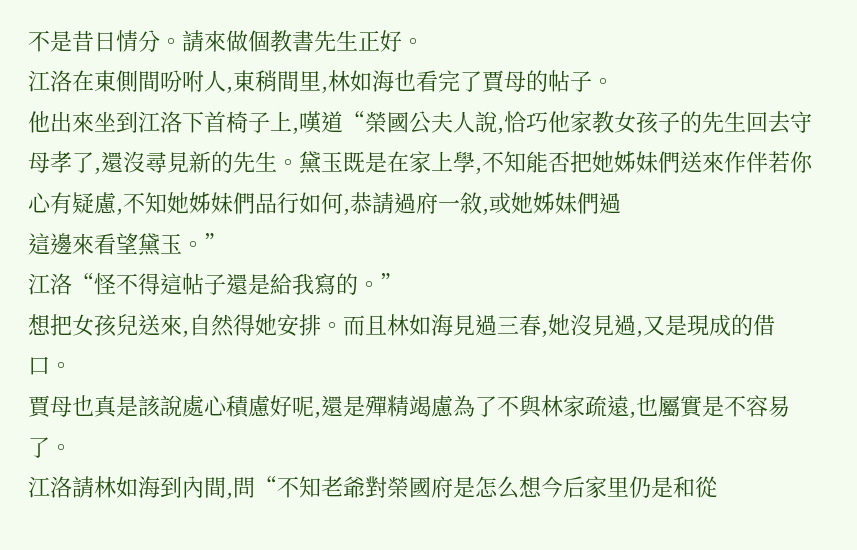不是昔日情分。請來做個教書先生正好。
江洛在東側間吩咐人,東稍間里,林如海也看完了賈母的帖子。
他出來坐到江洛下首椅子上,嘆道“榮國公夫人說,恰巧他家教女孩子的先生回去守母孝了,還沒尋見新的先生。黛玉既是在家上學,不知能否把她姊妹們送來作伴若你心有疑慮,不知她姊妹們品行如何,恭請過府一敘,或她姊妹們過
這邊來看望黛玉。”
江洛“怪不得這帖子還是給我寫的。”
想把女孩兒送來,自然得她安排。而且林如海見過三春,她沒見過,又是現成的借口。
賈母也真是該說處心積慮好呢,還是殫精竭慮為了不與林家疏遠,也屬實是不容易了。
江洛請林如海到內間,問“不知老爺對榮國府是怎么想今后家里仍是和從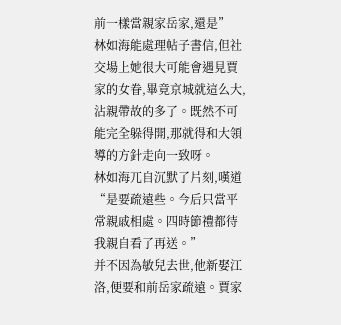前一樣當親家岳家,還是”
林如海能處理帖子書信,但社交場上她很大可能會遇見賈家的女眷,畢竟京城就這么大,沾親帶故的多了。既然不可能完全躲得開,那就得和大領導的方針走向一致呀。
林如海兀自沉默了片刻,嘆道“是要疏遠些。今后只當平常親戚相處。四時節禮都待我親自看了再送。”
并不因為敏兒去世,他新娶江洛,便要和前岳家疏遠。賈家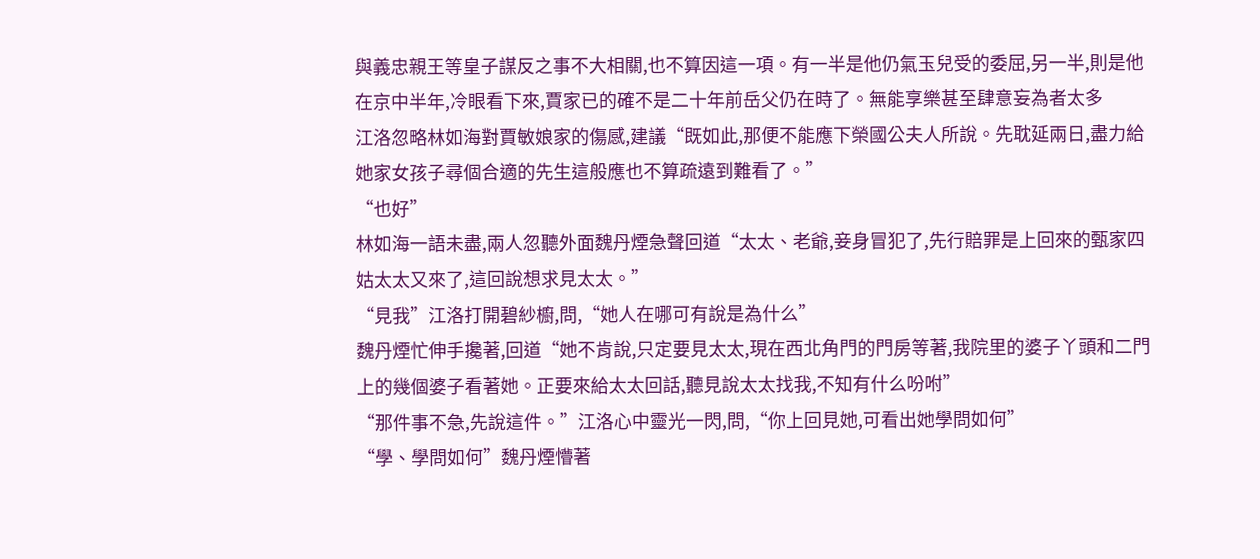與義忠親王等皇子謀反之事不大相關,也不算因這一項。有一半是他仍氣玉兒受的委屈,另一半,則是他在京中半年,冷眼看下來,賈家已的確不是二十年前岳父仍在時了。無能享樂甚至肆意妄為者太多
江洛忽略林如海對賈敏娘家的傷感,建議“既如此,那便不能應下榮國公夫人所說。先耽延兩日,盡力給她家女孩子尋個合適的先生這般應也不算疏遠到難看了。”
“也好”
林如海一語未盡,兩人忽聽外面魏丹煙急聲回道“太太、老爺,妾身冒犯了,先行賠罪是上回來的甄家四姑太太又來了,這回說想求見太太。”
“見我”江洛打開碧紗櫥,問,“她人在哪可有說是為什么”
魏丹煙忙伸手攙著,回道“她不肯說,只定要見太太,現在西北角門的門房等著,我院里的婆子丫頭和二門上的幾個婆子看著她。正要來給太太回話,聽見說太太找我,不知有什么吩咐”
“那件事不急,先說這件。”江洛心中靈光一閃,問,“你上回見她,可看出她學問如何”
“學、學問如何”魏丹煙懵著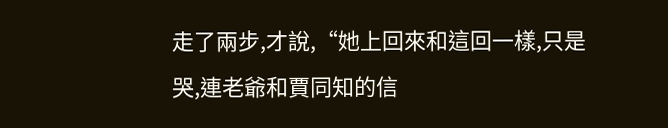走了兩步,才說,“她上回來和這回一樣,只是哭,連老爺和賈同知的信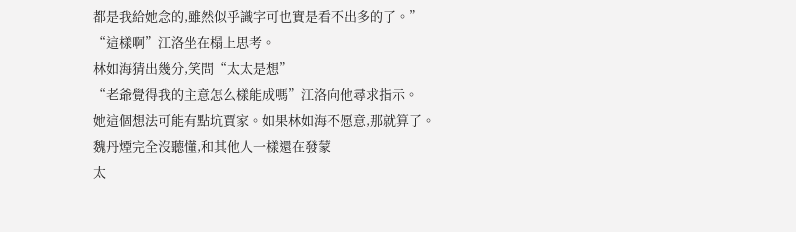都是我給她念的,雖然似乎識字可也實是看不出多的了。”
“這樣啊”江洛坐在榻上思考。
林如海猜出幾分,笑問“太太是想”
“老爺覺得我的主意怎么樣能成嗎”江洛向他尋求指示。
她這個想法可能有點坑賈家。如果林如海不愿意,那就算了。
魏丹煙完全沒聽懂,和其他人一樣還在發蒙
太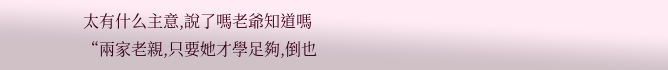太有什么主意,說了嗎老爺知道嗎
“兩家老親,只要她才學足夠,倒也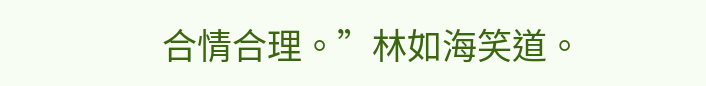合情合理。”林如海笑道。